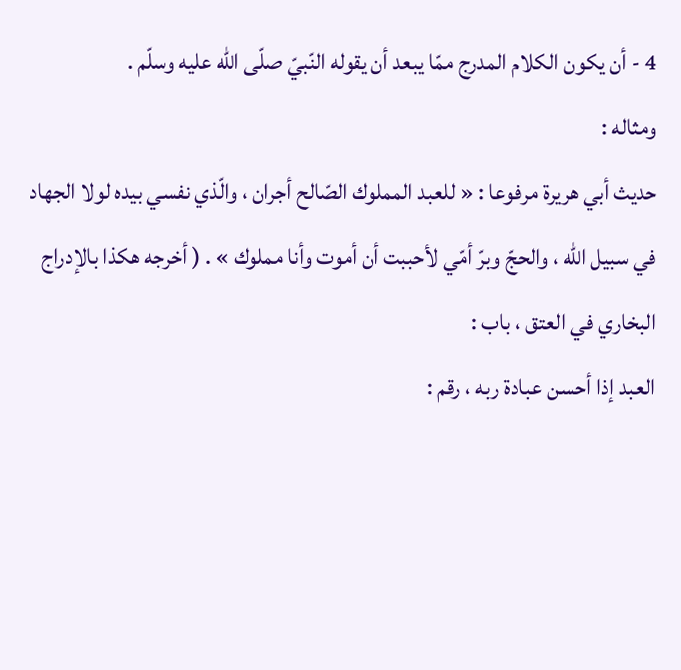4 - أن يكون الكلام المدرج ممّا يبعد أن يقوله النّبيّ صلّى اللّه عليه وسلّم .
ومثاله :
حديث أبي هريرة مرفوعا : « للعبد المملوك الصّالح أجران ، والّذي نفسي بيده لولا الجهاد في سبيل اللّه ، والحجّ وبرّ أمّي لأحببت أن أموت وأنا مملوك » . ( أخرجه هكذا بالإدراج البخاري في العتق ، باب :
العبد إذا أحسن عبادة ربه ، رقم :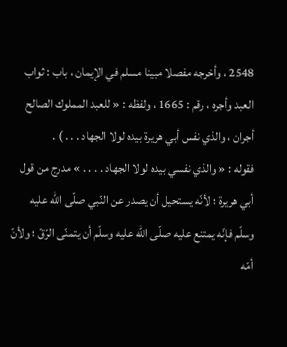2548 ، وأخرجه مفصلا مبينا مسلم في الإيمان ، باب : ثواب العبد وأجره ، رقم : 1665 ، ولفظه : « للعبد المملوك الصالح أجران ، والذي نفس أبي هريرة بيده لولا الجهاد . . . ) .
فقوله : « والذي نفسي بيده لولا الجهاد . . . . » مدرج من قول أبي هريرة ؛ لأنّه يستحيل أن يصدر عن النّبي صلّى اللّه عليه وسلّم فإنّه يمتنع عليه صلّى اللّه عليه وسلّم أن يتمنّى الرّقّ ؛ ولأنّ أمّه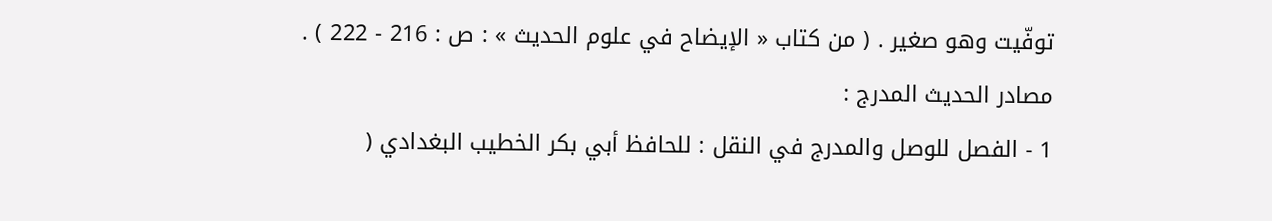توفّيت وهو صغير . ( من كتاب « الإيضاح في علوم الحديث » : ص : 216 - 222 ) .
مصادر الحديث المدرج :
1 - الفصل للوصل والمدرج في النقل : للحافظ أبي بكر الخطيب البغدادي (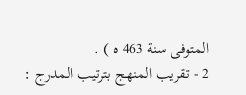المتوفى سنة 463 ه ) .
2 - تقريب المنهج بترتيب المدرج :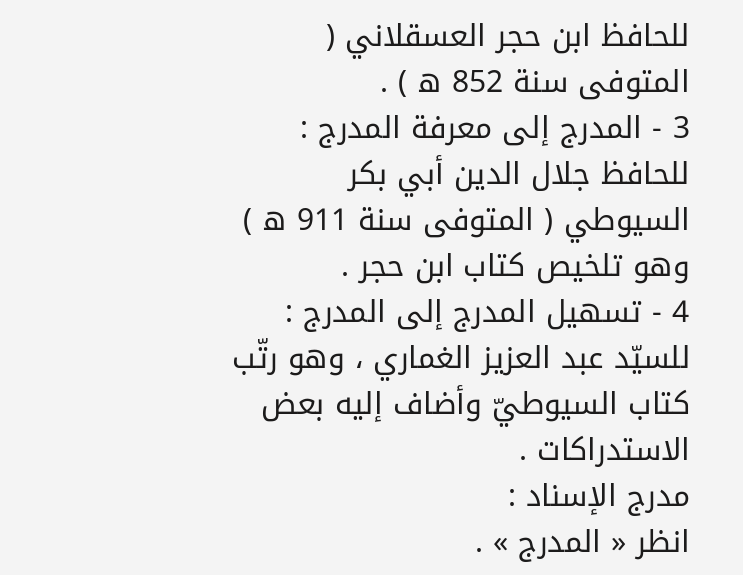للحافظ ابن حجر العسقلاني ( المتوفى سنة 852 ه ) .
3 - المدرج إلى معرفة المدرج : للحافظ جلال الدين أبي بكر السيوطي ( المتوفى سنة 911 ه ) وهو تلخيص كتاب ابن حجر .
4 - تسهيل المدرج إلى المدرج : للسيّد عبد العزيز الغماري ، وهو رتّب كتاب السيوطيّ وأضاف إليه بعض الاستدراكات .
مدرج الإسناد :
انظر « المدرج » .